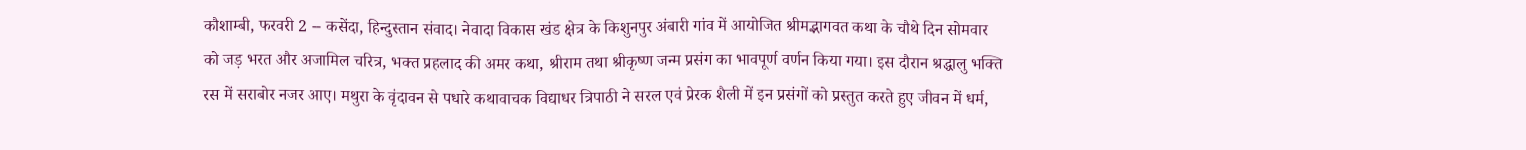कौशाम्बी, फरवरी 2 -- कसेंदा, हिन्दुस्तान संवाद। नेवादा विकास खंड क्षेत्र के किशुनपुर अंबारी गांव में आयोजित श्रीमद्भागवत कथा के चौथे दिन सोमवार को जड़ भरत और अजामिल चरित्र, भक्त प्रहलाद की अमर कथा, श्रीराम तथा श्रीकृष्ण जन्म प्रसंग का भावपूर्ण वर्णन किया गया। इस दौरान श्रद्धालु भक्ति रस में सराबोर नजर आए। मथुरा के वृंदावन से पधारे कथावाचक विद्याधर त्रिपाठी ने सरल एवं प्रेरक शैली में इन प्रसंगों को प्रस्तुत करते हुए जीवन में धर्म,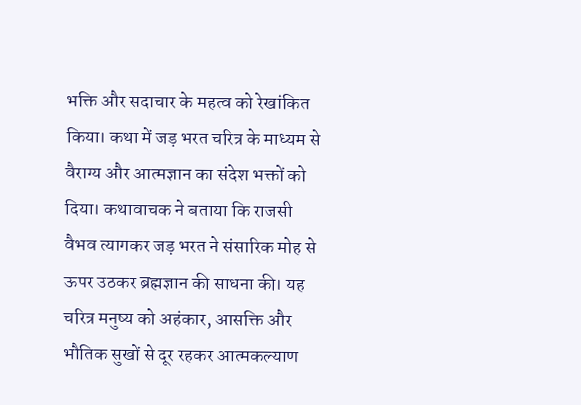भक्ति और सदाचार के महत्व को रेखांकित किया। कथा में जड़ भरत चरित्र के माध्यम से वैराग्य और आत्मज्ञान का संदेश भक्तों को दिया। कथावाचक ने बताया कि राजसी वैभव त्यागकर जड़ भरत ने संसारिक मोह से ऊपर उठकर ब्रह्मज्ञान की साधना की। यह चरित्र मनुष्य को अहंकार, आसक्ति और भौतिक सुखों से दूर रहकर आत्मकल्याण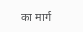का मार्ग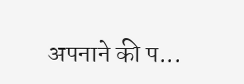अपनाने की प...